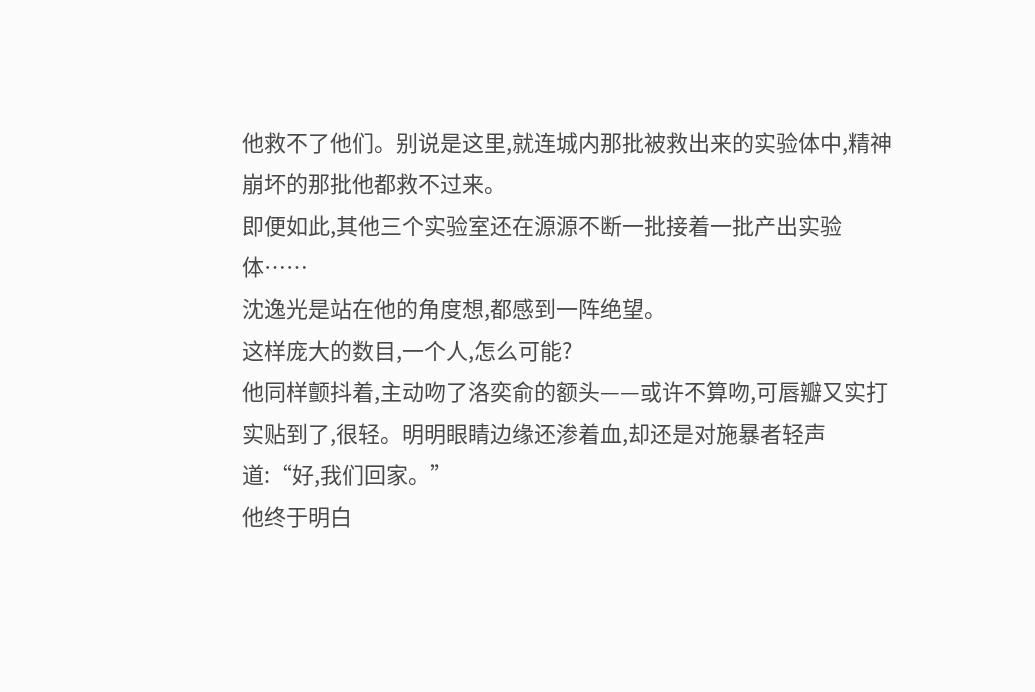他救不了他们。别说是这里,就连城内那批被救出来的实验体中,精神崩坏的那批他都救不过来。
即便如此,其他三个实验室还在源源不断一批接着一批产出实验体……
沈逸光是站在他的角度想,都感到一阵绝望。
这样庞大的数目,一个人,怎么可能?
他同样颤抖着,主动吻了洛奕俞的额头——或许不算吻,可唇瓣又实打实贴到了,很轻。明明眼睛边缘还渗着血,却还是对施暴者轻声道:“好,我们回家。”
他终于明白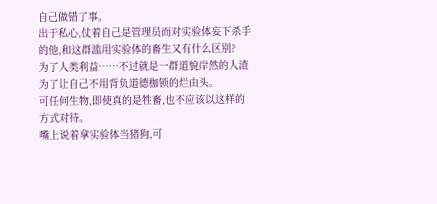自己做错了事。
出于私心,仗着自己是管理员而对实验体妄下杀手的他,和这群滥用实验体的畜生又有什么区别?
为了人类利益……不过就是一群道貌岸然的人渣为了让自己不用背负道德枷锁的烂由头。
可任何生物,即使真的是牲畜,也不应该以这样的方式对待。
嘴上说着拿实验体当猪狗,可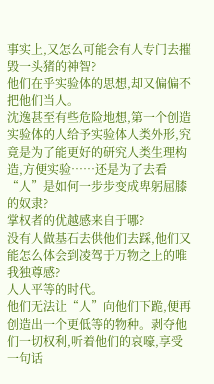事实上,又怎么可能会有人专门去摧毁一头猪的神智?
他们在乎实验体的思想,却又偏偏不把他们当人。
沈逸甚至有些危险地想,第一个创造实验体的人给予实验体人类外形,究竟是为了能更好的研究人类生理构造,方便实验……还是为了去看“人”是如何一步步变成卑躬屈膝的奴隶?
掌权者的优越感来自于哪?
没有人做基石去供他们去踩,他们又能怎么体会到凌驾于万物之上的唯我独尊感?
人人平等的时代。
他们无法让“人”向他们下跪,便再创造出一个更低等的物种。剥夺他们一切权利,听着他们的哀嚎,享受一句话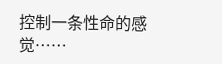控制一条性命的感觉……